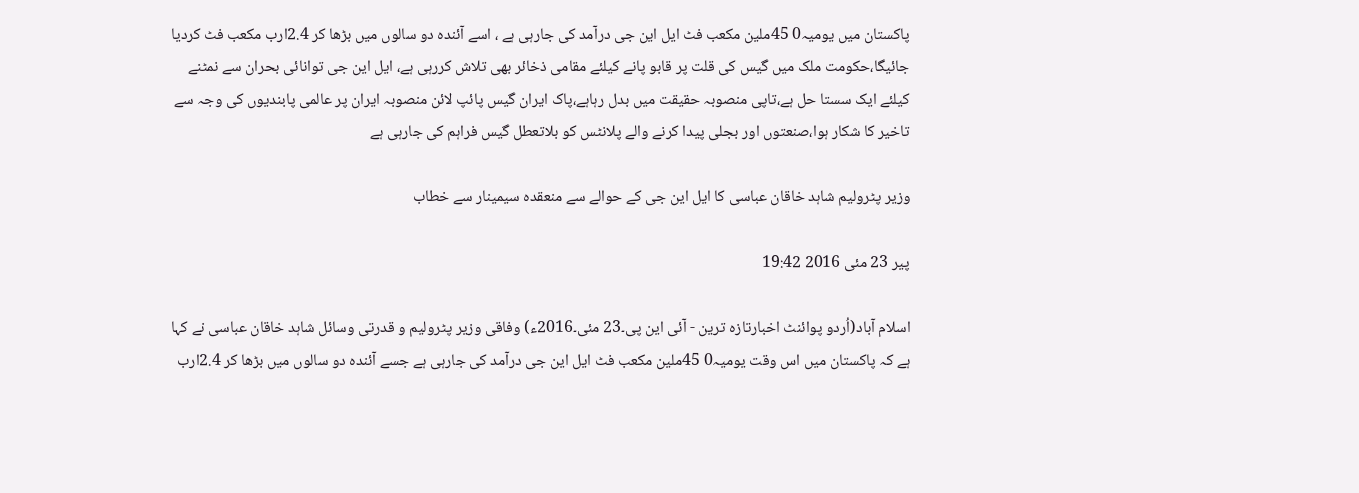پاکستان میں یومیہ0 45ملین مکعب فٹ ایل این جی درآمد کی جارہی ہے ، اسے آئندہ دو سالوں میں بڑھا کر 2.4ارب مکعب فٹ کردیا جائیگا،حکومت ملک میں گیس کی قلت پر قابو پانے کیلئے مقامی ذخائر بھی تلاش کررہی ہے، ایل این جی توانائی بحران سے نمٹنے کیلئے ایک سستا حل ہے،تاپی منصوبہ حقیقت میں بدل رہاہے،پاک ایران گیس پائپ لائن منصوبہ ایران پر عالمی پابندیوں کی وجہ سے تاخیر کا شکار ہوا،صنعتوں اور بجلی پیدا کرنے والے پلانٹس کو بلاتعطل گیس فراہم کی جارہی ہے

وزیر پٹرولیم شاہد خاقان عباسی کا ایل این جی کے حوالے سے منعقدہ سیمینار سے خطاب

پیر 23 مئی 2016 19:42

اسلام آباد(اُردو پوائنٹ اخبارتازہ ترین - آئی این پی۔23 مئی۔2016ء) وفاقی وزیر پٹرولیم و قدرتی وسائل شاہد خاقان عباسی نے کہا ہے کہ پاکستان میں اس وقت یومیہ0 45ملین مکعب فٹ ایل این جی درآمد کی جارہی ہے جسے آئندہ دو سالوں میں بڑھا کر 2.4ارب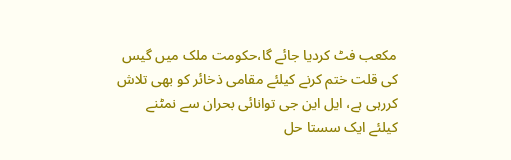مکعب فٹ کردیا جائے گا،حکومت ملک میں گیس کی قلت ختم کرنے کیلئے مقامی ذخائر کو بھی تلاش کررہی ہے، ایل این جی توانائی بحران سے نمٹنے کیلئے ایک سستا حل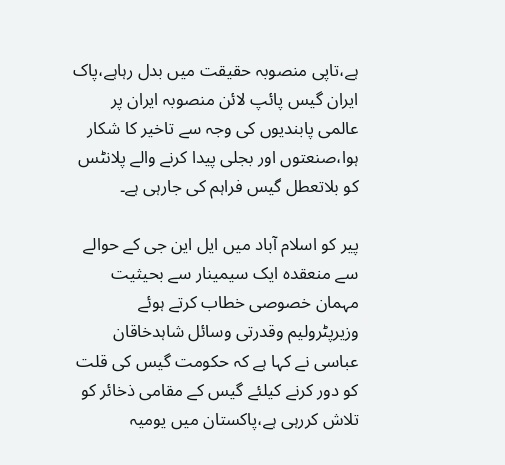ہے،تاپی منصوبہ حقیقت میں بدل رہاہے،پاک ایران گیس پائپ لائن منصوبہ ایران پر عالمی پابندیوں کی وجہ سے تاخیر کا شکار ہوا،صنعتوں اور بجلی پیدا کرنے والے پلانٹس کو بلاتعطل گیس فراہم کی جارہی ہے۔

پیر کو اسلام آباد میں ایل این جی کے حوالے سے منعقدہ ایک سیمینار سے بحیثیت مہمان خصوصی خطاب کرتے ہوئے وزیرپٹرولیم وقدرتی وسائل شاہدخاقان عباسی نے کہا ہے کہ حکومت گیس کی قلت کو دور کرنے کیلئے گیس کے مقامی ذخائر کو تلاش کررہی ہے،پاکستان میں یومیہ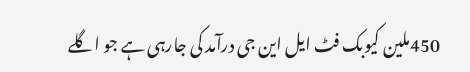450ملین کیوبک فٹ ایل این جی درآمد کی جارہی ہے جو اگلے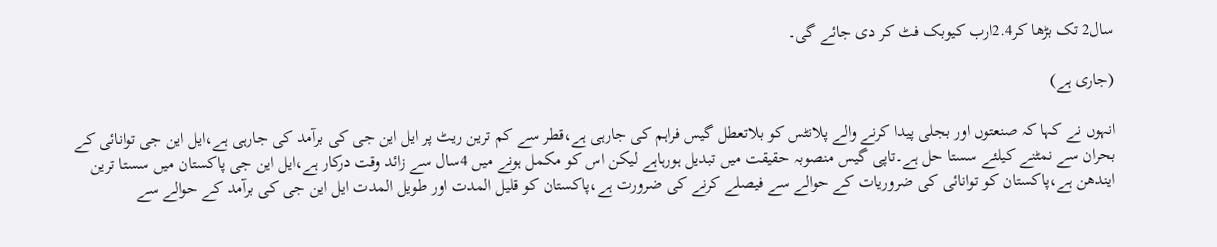سال2 تک بڑھا کر2.4ارب کیوبک فٹ کر دی جائے گی۔

(جاری ہے)

انہوں نے کہا کہ صنعتوں اور بجلی پیدا کرنے والے پلانٹس کو بلاتعطل گیس فراہم کی جارہی ہے،قطر سے کم ترین ریٹ پر ایل این جی کی برآمد کی جارہی ہے،ایل این جی توانائی کے بحران سے نمٹنے کیلئے سستا حل ہے۔تاپی گیس منصوبہ حقیقت میں تبدیل ہورہاہے لیکن اس کو مکمل ہونے میں 4سال سے زائد وقت درکار ہے،ایل این جی پاکستان میں سستا ترین ایندھن ہے،پاکستان کو توانائی کی ضروریات کے حوالے سے فیصلے کرنے کی ضرورت ہے،پاکستان کو قلیل المدت اور طویل المدت ایل این جی کی برآمد کے حوالے سے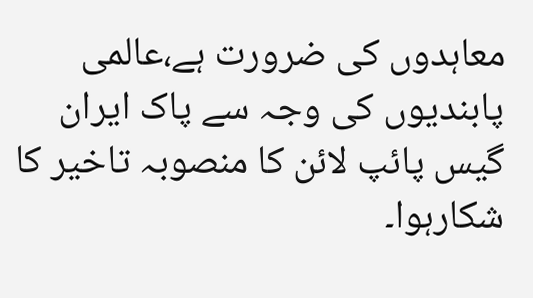معاہدوں کی ضرورت ہے،عالمی پابندیوں کی وجہ سے پاک ایران گیس پائپ لائن کا منصوبہ تاخیر کا شکارہوا۔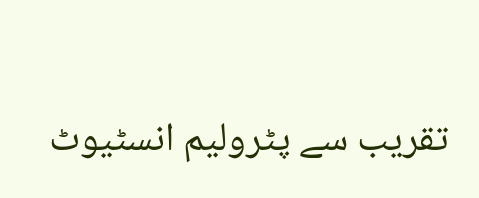تقریب سے پٹرولیم انسٹیوٹ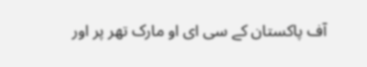آف پاکستان کے سی ای او مارک تھر پر اور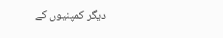دیگر کمپنیوں کے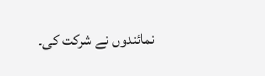نمائندوں نے شرکت کی۔